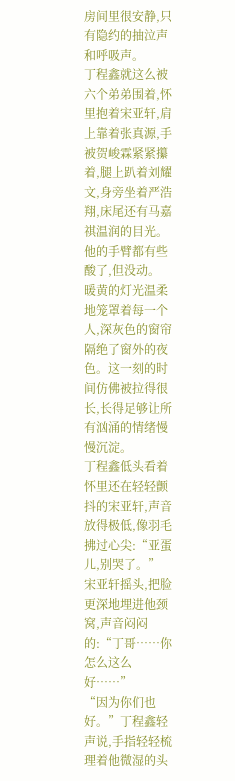房间里很安静,只有隐约的抽泣声和呼吸声。
丁程鑫就这么被六个弟弟围着,怀里抱着宋亚轩,肩上靠着张真源,手被贺峻霖紧紧攥着,腿上趴着刘耀文,身旁坐着严浩翔,床尾还有马嘉祺温润的目光。
他的手臂都有些酸了,但没动。
暖黄的灯光温柔地笼罩着每一个人,深灰色的窗帘隔绝了窗外的夜色。这一刻的时间仿佛被拉得很长,长得足够让所有汹涌的情绪慢慢沉淀。
丁程鑫低头看着怀里还在轻轻颤抖的宋亚轩,声音放得极低,像羽毛拂过心尖:“亚蛋儿,别哭了。”
宋亚轩摇头,把脸更深地埋进他颈窝,声音闷闷的:“丁哥……你怎么这么好……”
“因为你们也好。”丁程鑫轻声说,手指轻轻梳理着他微湿的头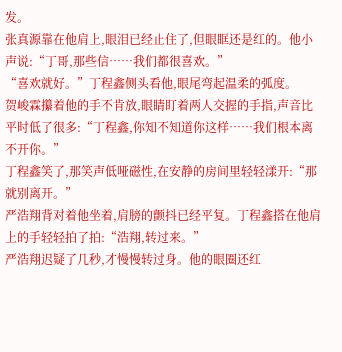发。
张真源靠在他肩上,眼泪已经止住了,但眼眶还是红的。他小声说:“丁哥,那些信……我们都很喜欢。”
“喜欢就好。”丁程鑫侧头看他,眼尾弯起温柔的弧度。
贺峻霖攥着他的手不肯放,眼睛盯着两人交握的手指,声音比平时低了很多:“丁程鑫,你知不知道你这样……我们根本离不开你。”
丁程鑫笑了,那笑声低哑磁性,在安静的房间里轻轻漾开:“那就别离开。”
严浩翔背对着他坐着,肩膀的颤抖已经平复。丁程鑫搭在他肩上的手轻轻拍了拍:“浩翔,转过来。”
严浩翔迟疑了几秒,才慢慢转过身。他的眼圈还红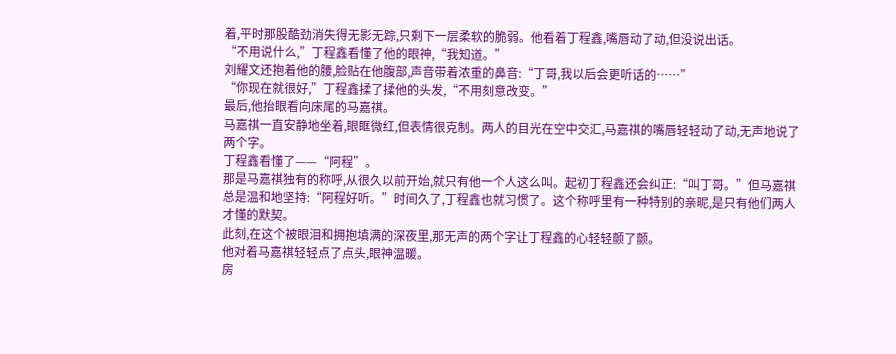着,平时那股酷劲消失得无影无踪,只剩下一层柔软的脆弱。他看着丁程鑫,嘴唇动了动,但没说出话。
“不用说什么,”丁程鑫看懂了他的眼神,“我知道。”
刘耀文还抱着他的腰,脸贴在他腹部,声音带着浓重的鼻音:“丁哥,我以后会更听话的……”
“你现在就很好,”丁程鑫揉了揉他的头发,“不用刻意改变。”
最后,他抬眼看向床尾的马嘉祺。
马嘉祺一直安静地坐着,眼眶微红,但表情很克制。两人的目光在空中交汇,马嘉祺的嘴唇轻轻动了动,无声地说了两个字。
丁程鑫看懂了——“阿程”。
那是马嘉祺独有的称呼,从很久以前开始,就只有他一个人这么叫。起初丁程鑫还会纠正:“叫丁哥。”但马嘉祺总是温和地坚持:“阿程好听。”时间久了,丁程鑫也就习惯了。这个称呼里有一种特别的亲昵,是只有他们两人才懂的默契。
此刻,在这个被眼泪和拥抱填满的深夜里,那无声的两个字让丁程鑫的心轻轻颤了颤。
他对着马嘉祺轻轻点了点头,眼神温暖。
房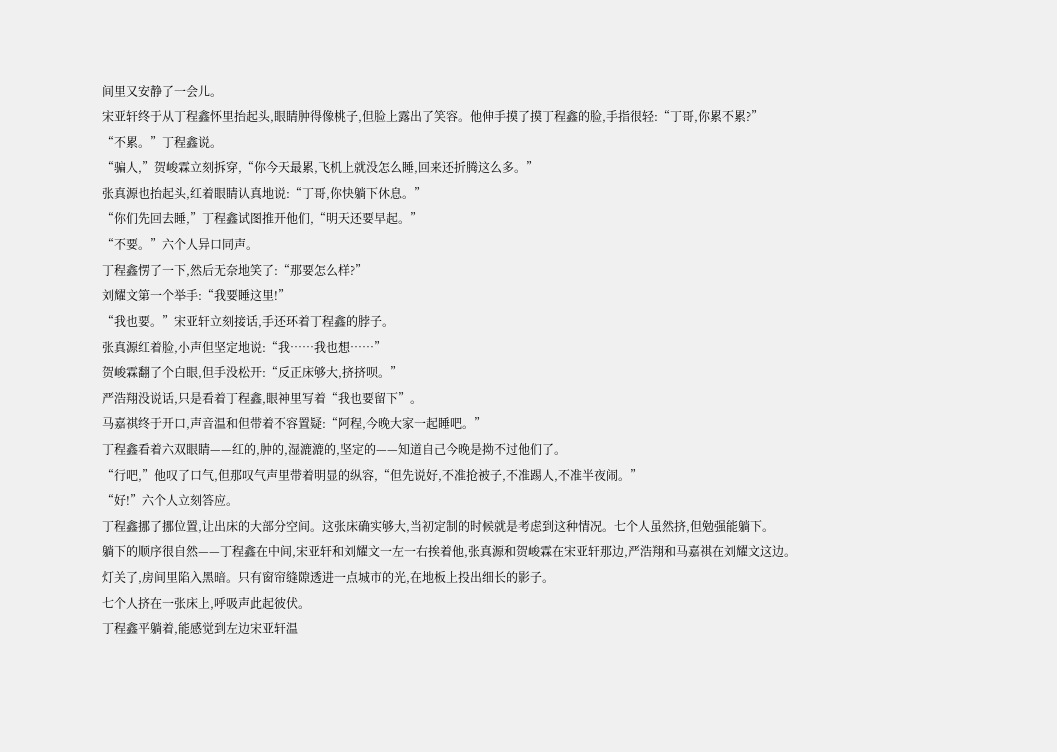间里又安静了一会儿。
宋亚轩终于从丁程鑫怀里抬起头,眼睛肿得像桃子,但脸上露出了笑容。他伸手摸了摸丁程鑫的脸,手指很轻:“丁哥,你累不累?”
“不累。”丁程鑫说。
“骗人,”贺峻霖立刻拆穿,“你今天最累,飞机上就没怎么睡,回来还折腾这么多。”
张真源也抬起头,红着眼睛认真地说:“丁哥,你快躺下休息。”
“你们先回去睡,”丁程鑫试图推开他们,“明天还要早起。”
“不要。”六个人异口同声。
丁程鑫愣了一下,然后无奈地笑了:“那要怎么样?”
刘耀文第一个举手:“我要睡这里!”
“我也要。”宋亚轩立刻接话,手还环着丁程鑫的脖子。
张真源红着脸,小声但坚定地说:“我……我也想……”
贺峻霖翻了个白眼,但手没松开:“反正床够大,挤挤呗。”
严浩翔没说话,只是看着丁程鑫,眼神里写着“我也要留下”。
马嘉祺终于开口,声音温和但带着不容置疑:“阿程,今晚大家一起睡吧。”
丁程鑫看着六双眼睛——红的,肿的,湿漉漉的,坚定的——知道自己今晚是拗不过他们了。
“行吧,”他叹了口气,但那叹气声里带着明显的纵容,“但先说好,不准抢被子,不准踢人,不准半夜闹。”
“好!”六个人立刻答应。
丁程鑫挪了挪位置,让出床的大部分空间。这张床确实够大,当初定制的时候就是考虑到这种情况。七个人虽然挤,但勉强能躺下。
躺下的顺序很自然——丁程鑫在中间,宋亚轩和刘耀文一左一右挨着他,张真源和贺峻霖在宋亚轩那边,严浩翔和马嘉祺在刘耀文这边。
灯关了,房间里陷入黑暗。只有窗帘缝隙透进一点城市的光,在地板上投出细长的影子。
七个人挤在一张床上,呼吸声此起彼伏。
丁程鑫平躺着,能感觉到左边宋亚轩温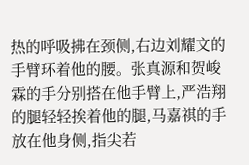热的呼吸拂在颈侧,右边刘耀文的手臂环着他的腰。张真源和贺峻霖的手分别搭在他手臂上,严浩翔的腿轻轻挨着他的腿,马嘉祺的手放在他身侧,指尖若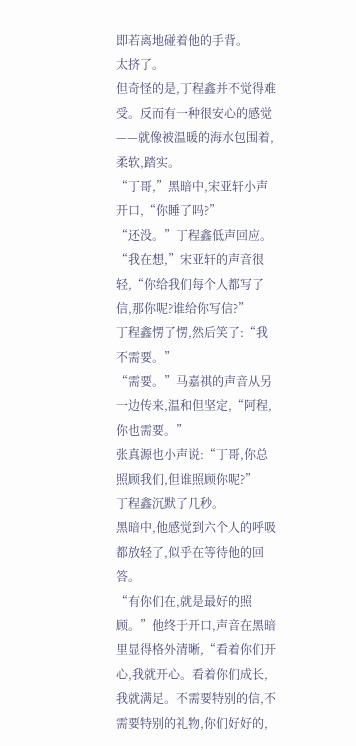即若离地碰着他的手背。
太挤了。
但奇怪的是,丁程鑫并不觉得难受。反而有一种很安心的感觉——就像被温暖的海水包围着,柔软,踏实。
“丁哥,”黑暗中,宋亚轩小声开口,“你睡了吗?”
“还没。”丁程鑫低声回应。
“我在想,”宋亚轩的声音很轻,“你给我们每个人都写了信,那你呢?谁给你写信?”
丁程鑫愣了愣,然后笑了:“我不需要。”
“需要。”马嘉祺的声音从另一边传来,温和但坚定,“阿程,你也需要。”
张真源也小声说:“丁哥,你总照顾我们,但谁照顾你呢?”
丁程鑫沉默了几秒。
黑暗中,他感觉到六个人的呼吸都放轻了,似乎在等待他的回答。
“有你们在,就是最好的照顾。”他终于开口,声音在黑暗里显得格外清晰,“看着你们开心,我就开心。看着你们成长,我就满足。不需要特别的信,不需要特别的礼物,你们好好的,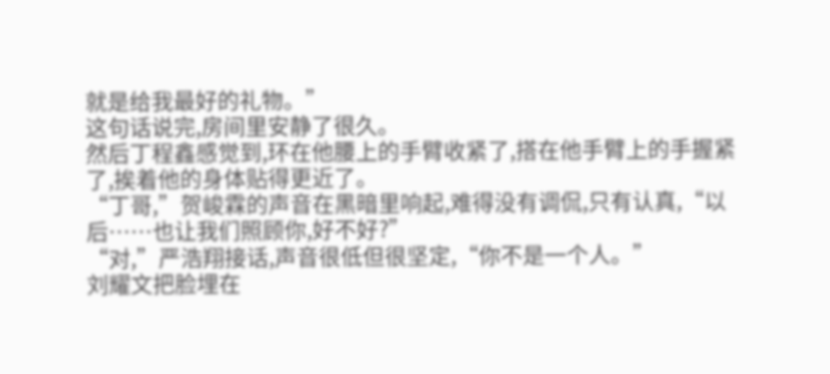就是给我最好的礼物。”
这句话说完,房间里安静了很久。
然后丁程鑫感觉到,环在他腰上的手臂收紧了,搭在他手臂上的手握紧了,挨着他的身体贴得更近了。
“丁哥,”贺峻霖的声音在黑暗里响起,难得没有调侃,只有认真,“以后……也让我们照顾你,好不好?”
“对,”严浩翔接话,声音很低但很坚定,“你不是一个人。”
刘耀文把脸埋在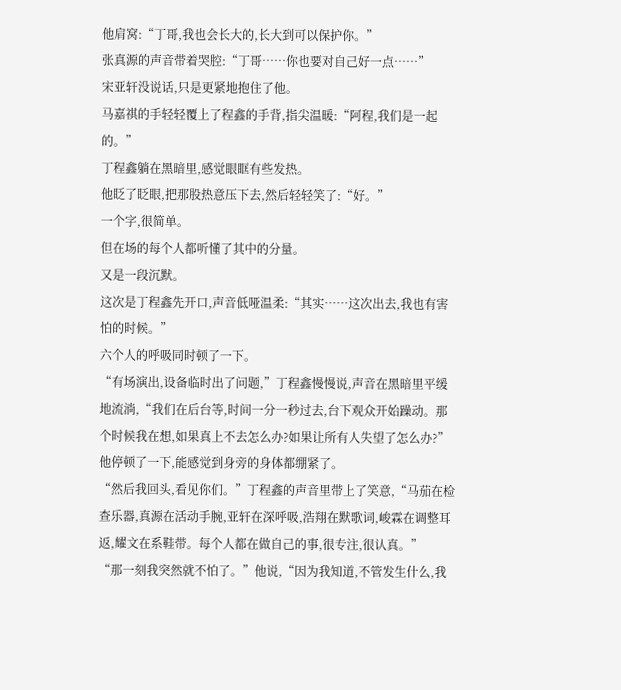他肩窝:“丁哥,我也会长大的,长大到可以保护你。”
张真源的声音带着哭腔:“丁哥……你也要对自己好一点……”
宋亚轩没说话,只是更紧地抱住了他。
马嘉祺的手轻轻覆上了程鑫的手背,指尖温暖:“阿程,我们是一起的。”
丁程鑫躺在黑暗里,感觉眼眶有些发热。
他眨了眨眼,把那股热意压下去,然后轻轻笑了:“好。”
一个字,很简单。
但在场的每个人都听懂了其中的分量。
又是一段沉默。
这次是丁程鑫先开口,声音低哑温柔:“其实……这次出去,我也有害怕的时候。”
六个人的呼吸同时顿了一下。
“有场演出,设备临时出了问题,”丁程鑫慢慢说,声音在黑暗里平缓地流淌,“我们在后台等,时间一分一秒过去,台下观众开始躁动。那个时候我在想,如果真上不去怎么办?如果让所有人失望了怎么办?”
他停顿了一下,能感觉到身旁的身体都绷紧了。
“然后我回头,看见你们。”丁程鑫的声音里带上了笑意,“马茄在检查乐器,真源在活动手腕,亚轩在深呼吸,浩翔在默歌词,峻霖在调整耳返,耀文在系鞋带。每个人都在做自己的事,很专注,很认真。”
“那一刻我突然就不怕了。”他说,“因为我知道,不管发生什么,我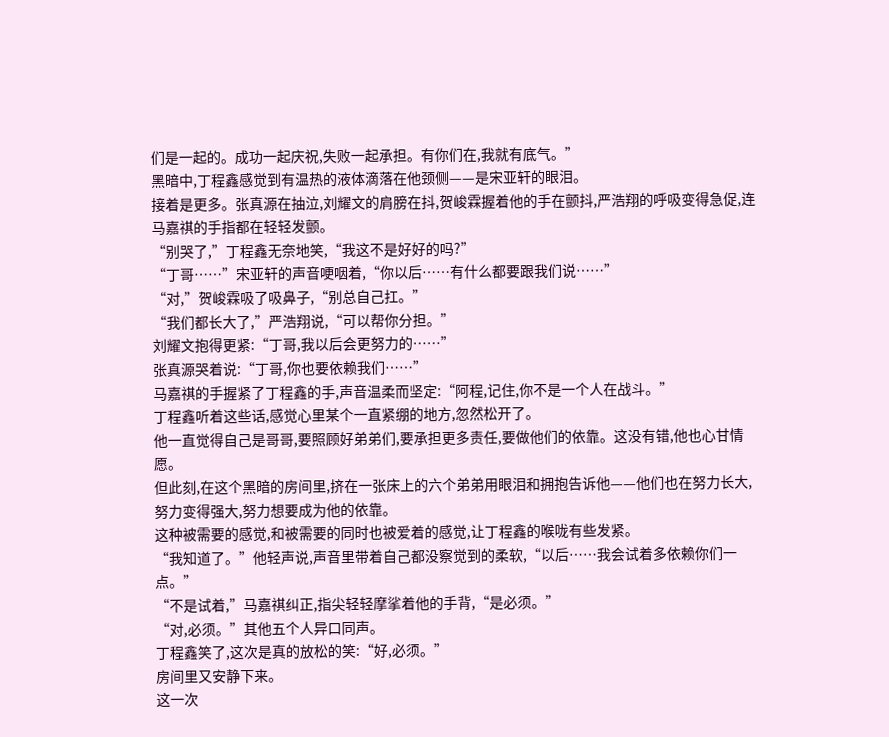们是一起的。成功一起庆祝,失败一起承担。有你们在,我就有底气。”
黑暗中,丁程鑫感觉到有温热的液体滴落在他颈侧——是宋亚轩的眼泪。
接着是更多。张真源在抽泣,刘耀文的肩膀在抖,贺峻霖握着他的手在颤抖,严浩翔的呼吸变得急促,连马嘉祺的手指都在轻轻发颤。
“别哭了,”丁程鑫无奈地笑,“我这不是好好的吗?”
“丁哥……”宋亚轩的声音哽咽着,“你以后……有什么都要跟我们说……”
“对,”贺峻霖吸了吸鼻子,“别总自己扛。”
“我们都长大了,”严浩翔说,“可以帮你分担。”
刘耀文抱得更紧:“丁哥,我以后会更努力的……”
张真源哭着说:“丁哥,你也要依赖我们……”
马嘉祺的手握紧了丁程鑫的手,声音温柔而坚定:“阿程,记住,你不是一个人在战斗。”
丁程鑫听着这些话,感觉心里某个一直紧绷的地方,忽然松开了。
他一直觉得自己是哥哥,要照顾好弟弟们,要承担更多责任,要做他们的依靠。这没有错,他也心甘情愿。
但此刻,在这个黑暗的房间里,挤在一张床上的六个弟弟用眼泪和拥抱告诉他——他们也在努力长大,努力变得强大,努力想要成为他的依靠。
这种被需要的感觉,和被需要的同时也被爱着的感觉,让丁程鑫的喉咙有些发紧。
“我知道了。”他轻声说,声音里带着自己都没察觉到的柔软,“以后……我会试着多依赖你们一点。”
“不是试着,”马嘉祺纠正,指尖轻轻摩挲着他的手背,“是必须。”
“对,必须。”其他五个人异口同声。
丁程鑫笑了,这次是真的放松的笑:“好,必须。”
房间里又安静下来。
这一次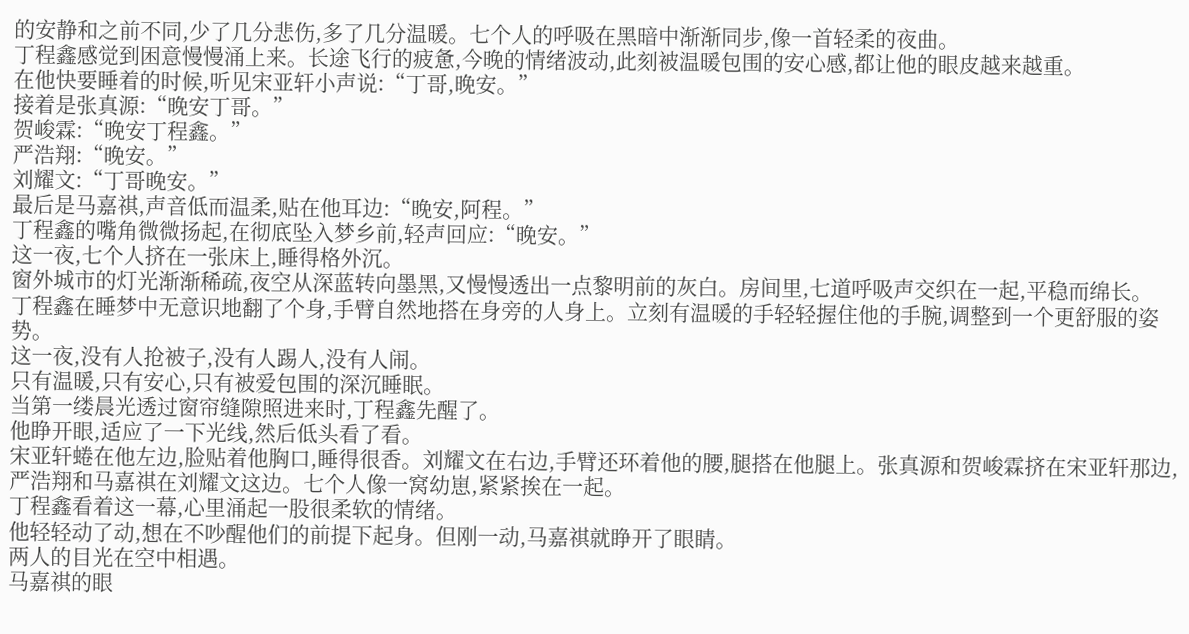的安静和之前不同,少了几分悲伤,多了几分温暖。七个人的呼吸在黑暗中渐渐同步,像一首轻柔的夜曲。
丁程鑫感觉到困意慢慢涌上来。长途飞行的疲惫,今晚的情绪波动,此刻被温暖包围的安心感,都让他的眼皮越来越重。
在他快要睡着的时候,听见宋亚轩小声说:“丁哥,晚安。”
接着是张真源:“晚安丁哥。”
贺峻霖:“晚安丁程鑫。”
严浩翔:“晚安。”
刘耀文:“丁哥晚安。”
最后是马嘉祺,声音低而温柔,贴在他耳边:“晚安,阿程。”
丁程鑫的嘴角微微扬起,在彻底坠入梦乡前,轻声回应:“晚安。”
这一夜,七个人挤在一张床上,睡得格外沉。
窗外城市的灯光渐渐稀疏,夜空从深蓝转向墨黑,又慢慢透出一点黎明前的灰白。房间里,七道呼吸声交织在一起,平稳而绵长。
丁程鑫在睡梦中无意识地翻了个身,手臂自然地搭在身旁的人身上。立刻有温暖的手轻轻握住他的手腕,调整到一个更舒服的姿势。
这一夜,没有人抢被子,没有人踢人,没有人闹。
只有温暖,只有安心,只有被爱包围的深沉睡眠。
当第一缕晨光透过窗帘缝隙照进来时,丁程鑫先醒了。
他睁开眼,适应了一下光线,然后低头看了看。
宋亚轩蜷在他左边,脸贴着他胸口,睡得很香。刘耀文在右边,手臂还环着他的腰,腿搭在他腿上。张真源和贺峻霖挤在宋亚轩那边,严浩翔和马嘉祺在刘耀文这边。七个人像一窝幼崽,紧紧挨在一起。
丁程鑫看着这一幕,心里涌起一股很柔软的情绪。
他轻轻动了动,想在不吵醒他们的前提下起身。但刚一动,马嘉祺就睁开了眼睛。
两人的目光在空中相遇。
马嘉祺的眼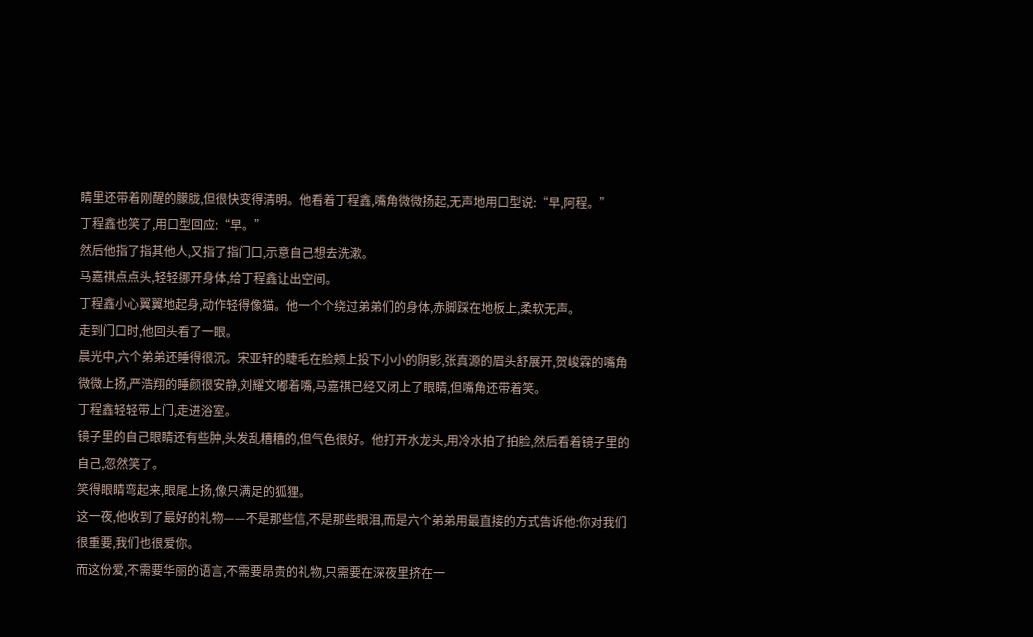睛里还带着刚醒的朦胧,但很快变得清明。他看着丁程鑫,嘴角微微扬起,无声地用口型说:“早,阿程。”
丁程鑫也笑了,用口型回应:“早。”
然后他指了指其他人,又指了指门口,示意自己想去洗漱。
马嘉祺点点头,轻轻挪开身体,给丁程鑫让出空间。
丁程鑫小心翼翼地起身,动作轻得像猫。他一个个绕过弟弟们的身体,赤脚踩在地板上,柔软无声。
走到门口时,他回头看了一眼。
晨光中,六个弟弟还睡得很沉。宋亚轩的睫毛在脸颊上投下小小的阴影,张真源的眉头舒展开,贺峻霖的嘴角微微上扬,严浩翔的睡颜很安静,刘耀文嘟着嘴,马嘉祺已经又闭上了眼睛,但嘴角还带着笑。
丁程鑫轻轻带上门,走进浴室。
镜子里的自己眼睛还有些肿,头发乱糟糟的,但气色很好。他打开水龙头,用冷水拍了拍脸,然后看着镜子里的自己,忽然笑了。
笑得眼睛弯起来,眼尾上扬,像只满足的狐狸。
这一夜,他收到了最好的礼物——不是那些信,不是那些眼泪,而是六个弟弟用最直接的方式告诉他:你对我们很重要,我们也很爱你。
而这份爱,不需要华丽的语言,不需要昂贵的礼物,只需要在深夜里挤在一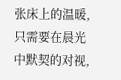张床上的温暖,只需要在晨光中默契的对视,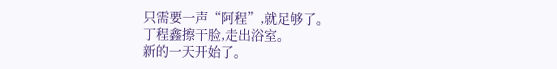只需要一声“阿程”,就足够了。
丁程鑫擦干脸,走出浴室。
新的一天开始了。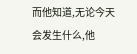而他知道,无论今天会发生什么,他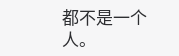都不是一个人。